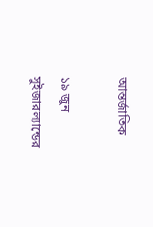আন্তর্জাতিক

১৯ জুন সুইজারল্যান্ডের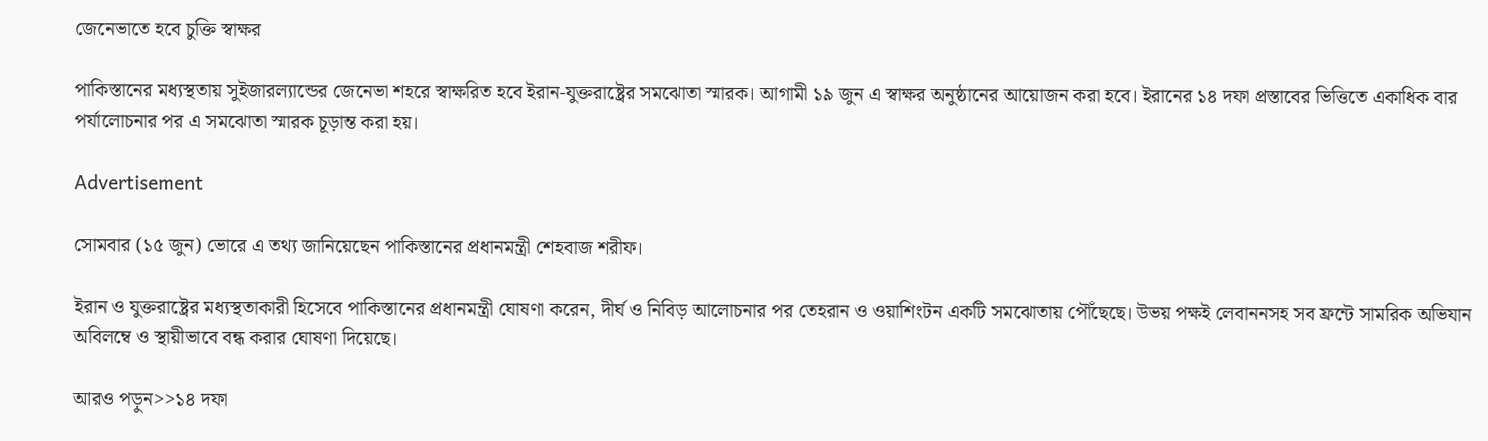জেনেভাতে হবে চুক্তি স্বাক্ষর

পাকিস্তানের মধ্যস্থতায় সুইজারল্যান্ডের জেনেভা শহরে স্বাক্ষরিত হবে ইরান-যুক্তরাষ্ট্রের সমঝোতা স্মারক। আগামী ১৯ জুন এ স্বাক্ষর অনুষ্ঠানের আয়োজন করা হবে। ইরানের ১৪ দফা প্রস্তাবের ভিত্তিতে একাধিক বার পর্যালোচনার পর এ সমঝোতা স্মারক চূড়ান্ত করা হয়।

Advertisement

সোমবার (১৫ জুন) ভোরে এ তথ্য জানিয়েছেন পাকিস্তানের প্রধানমন্ত্রী শেহবাজ শরীফ।

ইরান ও যুক্তরাষ্ট্রের মধ্যস্থতাকারী হিসেবে পাকিস্তানের প্রধানমন্ত্রী ঘোষণা করেন, দীর্ঘ ও নিবিড় আলোচনার পর তেহরান ও ওয়াশিংটন একটি সমঝোতায় পৌঁছেছে। উভয় পক্ষই লেবাননসহ সব ফ্রন্টে সামরিক অভিযান অবিলম্বে ও স্থায়ীভাবে বন্ধ করার ঘোষণা দিয়েছে।

আরও পড়ুন>>১৪ দফা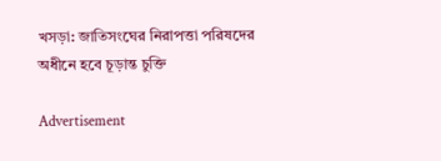খসড়া: জাতিসংঘের নিরাপত্তা পরিষদের অধীনে হবে চূড়ান্ত চুক্তি

Advertisement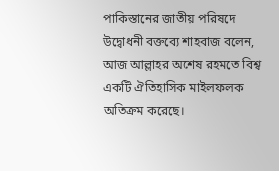পাকিস্তানের জাতীয় পরিষদে উদ্বোধনী বক্তব্যে শাহবাজ বলেন, আজ আল্লাহর অশেষ রহমতে বিশ্ব একটি ঐতিহাসিক মাইলফলক অতিক্রম করেছে।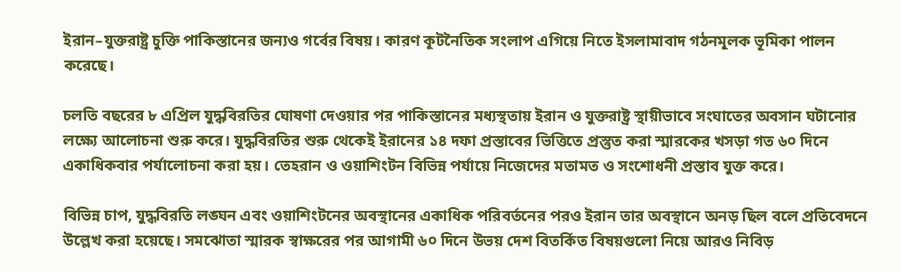ইরান–যুক্তরাষ্ট্র চুক্তি পাকিস্তানের জন্যও গর্বের বিষয়। কারণ কূটনৈতিক সংলাপ এগিয়ে নিতে ইসলামাবাদ গঠনমূলক ভূমিকা পালন করেছে।

চলতি বছরের ৮ এপ্রিল যুদ্ধবিরতির ঘোষণা দেওয়ার পর পাকিস্তানের মধ্যস্থতায় ইরান ও যুক্তরাষ্ট্র স্থায়ীভাবে সংঘাতের অবসান ঘটানোর লক্ষ্যে আলোচনা শুরু করে। যুদ্ধবিরতির শুরু থেকেই ইরানের ১৪ দফা প্রস্তাবের ভিত্তিতে প্রস্তুত করা স্মারকের খসড়া গত ৬০ দিনে একাধিকবার পর্যালোচনা করা হয়। তেহরান ও ওয়াশিংটন বিভিন্ন পর্যায়ে নিজেদের মতামত ও সংশোধনী প্রস্তাব যুক্ত করে।

বিভিন্ন চাপ, যুদ্ধবিরতি লঙ্ঘন এবং ওয়াশিংটনের অবস্থানের একাধিক পরিবর্তনের পরও ইরান তার অবস্থানে অনড় ছিল বলে প্রতিবেদনে উল্লেখ করা হয়েছে। সমঝোতা স্মারক স্বাক্ষরের পর আগামী ৬০ দিনে উভয় দেশ বিতর্কিত বিষয়গুলো নিয়ে আরও নিবিড়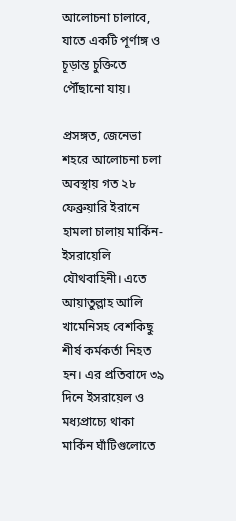আলোচনা চালাবে, যাতে একটি পূর্ণাঙ্গ ও চূড়ান্ত চুক্তিতে পৌঁছানো যায়।

প্রসঙ্গত, জেনেভা শহরে আলোচনা চলা অবস্থায় গত ২৮ ফেব্রুয়ারি ইরানে হামলা চালায় মার্কিন-ইসরায়েলি যৌথবাহিনী। এতে আয়াতুল্লাহ আলি খামেনিসহ বেশকিছু শীর্ষ কর্মকর্তা নিহত হন। এর প্রতিবাদে ৩৯ দিনে ইসরায়েল ও মধ্যপ্রাচ্যে থাকা মার্কিন ঘাঁটিগুলোতে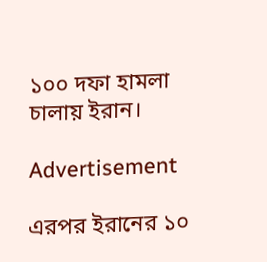১০০ দফা হামলা চালায় ইরান।

Advertisement

এরপর ইরানের ১০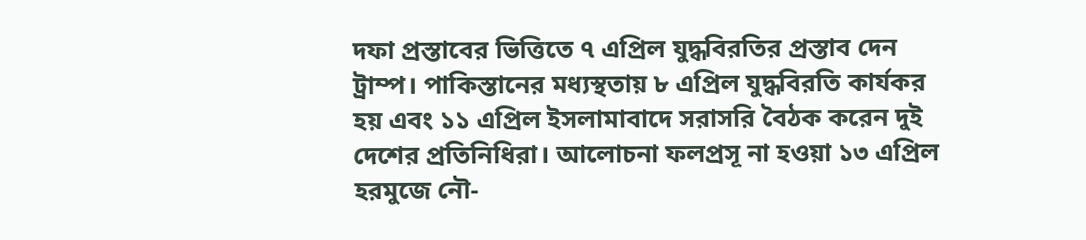দফা প্রস্তাবের ভিত্তিতে ৭ এপ্রিল যুদ্ধবিরতির প্রস্তাব দেন ট্রাম্প। পাকিস্তানের মধ্যস্থতায় ৮ এপ্রিল যুদ্ধবিরতি কার্যকর হয় এবং ১১ এপ্রিল ইসলামাবাদে সরাসরি বৈঠক করেন দুই দেশের প্রতিনিধিরা। আলোচনা ফলপ্রসূ না হওয়া ১৩ এপ্রিল হরমুজে নৌ-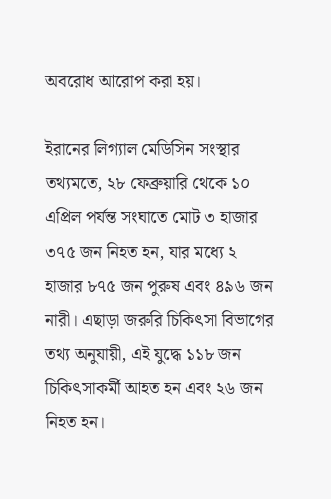অবরোধ আরোপ করা হয়।

ইরানের লিগ্যাল মেডিসিন সংস্থার তথ্যমতে, ২৮ ফেব্রুয়ারি থেকে ১০ এপ্রিল পর্যন্ত সংঘাতে মোট ৩ হাজার ৩৭৫ জন নিহত হন, যার মধ্যে ২ হাজার ৮৭৫ জন পুরুষ এবং ৪৯৬ জন নারী। এছাড়া জরুরি চিকিৎসা বিভাগের তথ্য অনুযায়ী, এই যুদ্ধে ১১৮ জন চিকিৎসাকর্মী আহত হন এবং ২৬ জন নিহত হন।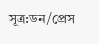সূত্র:ডন/প্রেস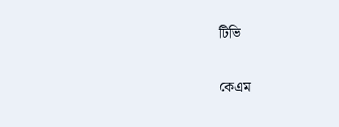টিভি

কেএম